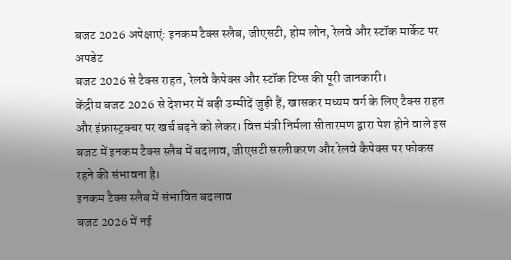बजट 2026 अपेक्षाएं: इनकम टैक्स स्लैब, जीएसटी, होम लोन, रेलवे और स्टॉक मार्केट पर अपडेट
बजट 2026 से टैक्स राहत, रेलवे कैपेक्स और स्टॉक टिप्स की पूरी जानकारी।
केंद्रीय बजट 2026 से देशभर में बड़ी उम्मीदें जुड़ी हैं, खासकर मध्यम वर्ग के लिए टैक्स राहत और इंफ्रास्ट्रक्चर पर खर्च बढ़ने को लेकर। वित्त मंत्री निर्मला सीतारमण द्वारा पेश होने वाले इस बजट में इनकम टैक्स स्लैब में बदलाव, जीएसटी सरलीकरण और रेलवे कैपेक्स पर फोकस रहने की संभावना है।
इनकम टैक्स स्लैब में संभावित बदलाव
बजट 2026 में नई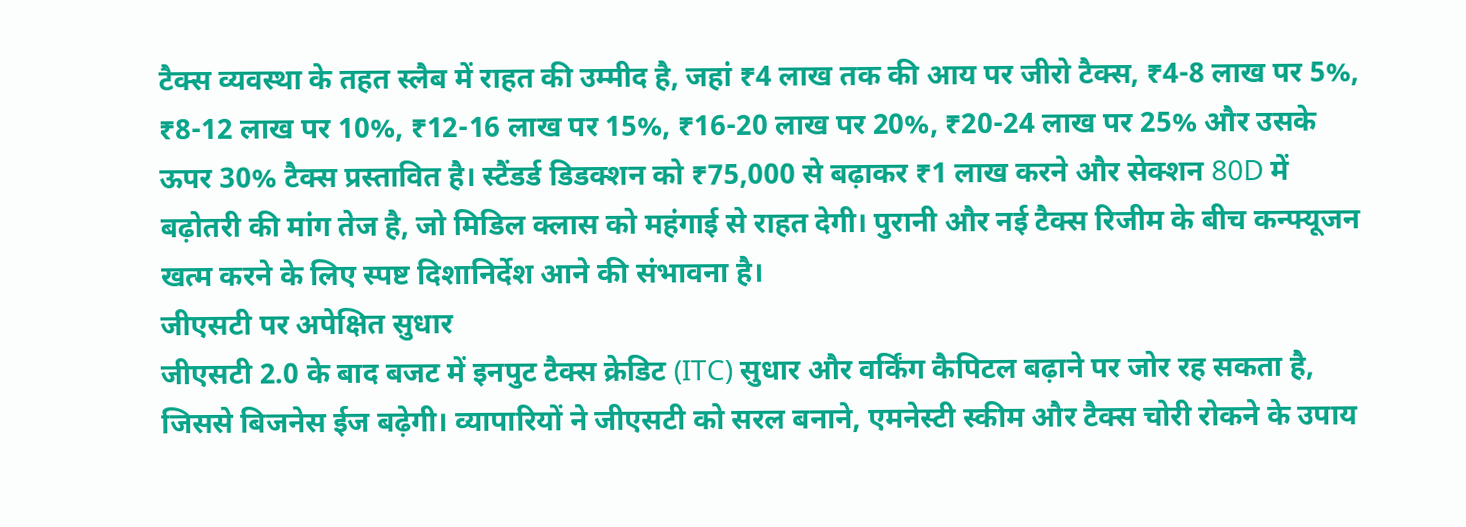टैक्स व्यवस्था के तहत स्लैब में राहत की उम्मीद है, जहां ₹4 लाख तक की आय पर जीरो टैक्स, ₹4-8 लाख पर 5%, ₹8-12 लाख पर 10%, ₹12-16 लाख पर 15%, ₹16-20 लाख पर 20%, ₹20-24 लाख पर 25% और उसके ऊपर 30% टैक्स प्रस्तावित है। स्टैंडर्ड डिडक्शन को ₹75,000 से बढ़ाकर ₹1 लाख करने और सेक्शन 80D में बढ़ोतरी की मांग तेज है, जो मिडिल क्लास को महंगाई से राहत देगी। पुरानी और नई टैक्स रिजीम के बीच कन्फ्यूजन खत्म करने के लिए स्पष्ट दिशानिर्देश आने की संभावना है।
जीएसटी पर अपेक्षित सुधार
जीएसटी 2.0 के बाद बजट में इनपुट टैक्स क्रेडिट (ITC) सुधार और वर्किंग कैपिटल बढ़ाने पर जोर रह सकता है, जिससे बिजनेस ईज बढ़ेगी। व्यापारियों ने जीएसटी को सरल बनाने, एमनेस्टी स्कीम और टैक्स चोरी रोकने के उपाय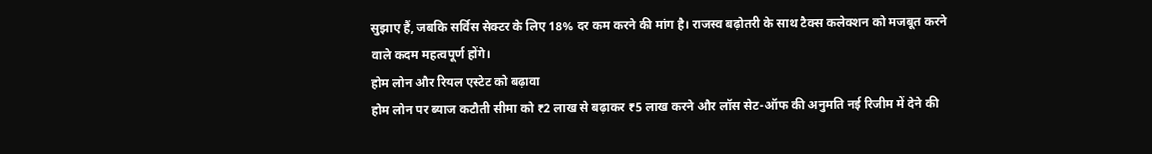सुझाए हैं, जबकि सर्विस सेक्टर के लिए 18% दर कम करने की मांग है। राजस्व बढ़ोतरी के साथ टैक्स कलेक्शन को मजबूत करने वाले कदम महत्वपूर्ण होंगे।
होम लोन और रियल एस्टेट को बढ़ावा
होम लोन पर ब्याज कटौती सीमा को ₹2 लाख से बढ़ाकर ₹5 लाख करने और लॉस सेट-ऑफ की अनुमति नई रिजीम में देने की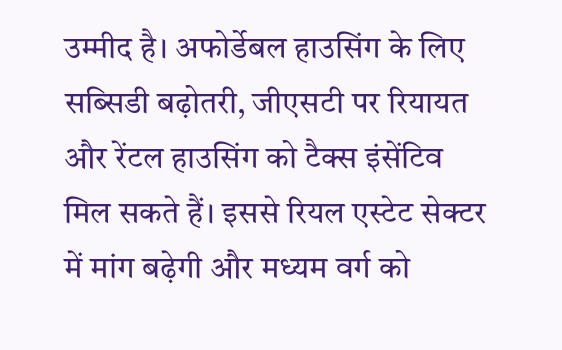उम्मीद है। अफोर्डेबल हाउसिंग के लिए सब्सिडी बढ़ोतरी, जीएसटी पर रियायत और रेंटल हाउसिंग को टैक्स इंसेंटिव मिल सकते हैं। इससे रियल एस्टेट सेक्टर में मांग बढ़ेगी और मध्यम वर्ग को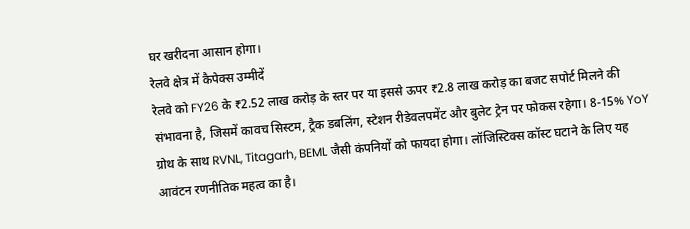घर खरीदना आसान होगा।
रेलवे क्षेत्र में कैपेक्स उम्मीदें
रेलवे को FY26 के ₹2.52 लाख करोड़ के स्तर पर या इससे ऊपर ₹2.8 लाख करोड़ का बजट सपोर्ट मिलने की संभावना है, जिसमें कावच सिस्टम, ट्रैक डबलिंग, स्टेशन रीडेवलपमेंट और बुलेट ट्रेन पर फोकस रहेगा। 8-15% YoY ग्रोथ के साथ RVNL, Titagarh, BEML जैसी कंपनियों को फायदा होगा। लॉजिस्टिक्स कॉस्ट घटाने के लिए यह आवंटन रणनीतिक महत्व का है।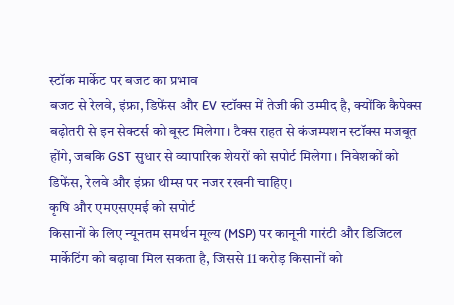स्टॉक मार्केट पर बजट का प्रभाव
बजट से रेलवे, इंफ्रा, डिफेंस और EV स्टॉक्स में तेजी की उम्मीद है, क्योंकि कैपेक्स बढ़ोतरी से इन सेक्टर्स को बूस्ट मिलेगा। टैक्स राहत से कंजम्पशन स्टॉक्स मजबूत होंगे, जबकि GST सुधार से व्यापारिक शेयरों को सपोर्ट मिलेगा। निवेशकों को डिफेंस, रेलवे और इंफ्रा थीम्स पर नजर रखनी चाहिए।
कृषि और एमएसएमई को सपोर्ट
किसानों के लिए न्यूनतम समर्थन मूल्य (MSP) पर कानूनी गारंटी और डिजिटल मार्केटिंग को बढ़ावा मिल सकता है, जिससे 11 करोड़ किसानों को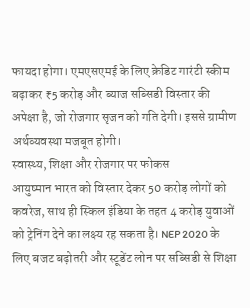फायदा होगा। एमएसएमई के लिए क्रेडिट गारंटी स्कीम बढ़ाकर ₹5 करोड़ और ब्याज सब्सिडी विस्तार की अपेक्षा है, जो रोजगार सृजन को गति देगी। इससे ग्रामीण अर्थव्यवस्था मजबूत होगी।
स्वास्थ्य, शिक्षा और रोजगार पर फोकस
आयुष्मान भारत को विस्तार देकर 50 करोड़ लोगों को कवरेज, साथ ही स्किल इंडिया के तहत 4 करोड़ युवाओं को ट्रेनिंग देने का लक्ष्य रह सकता है। NEP 2020 के लिए बजट बढ़ोतरी और स्टूडेंट लोन पर सब्सिडी से शिक्षा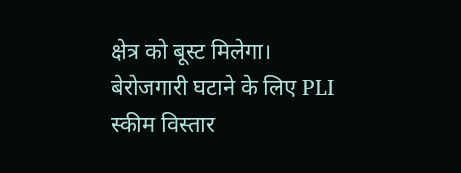क्षेत्र को बूस्ट मिलेगा। बेरोजगारी घटाने के लिए PLI स्कीम विस्तार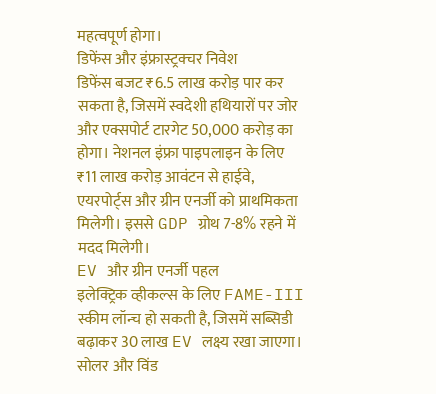महत्वपूर्ण होगा।
डिफेंस और इंफ्रास्ट्रक्चर निवेश
डिफेंस बजट ₹6.5 लाख करोड़ पार कर सकता है, जिसमें स्वदेशी हथियारों पर जोर और एक्सपोर्ट टारगेट 50,000 करोड़ का होगा। नेशनल इंफ्रा पाइपलाइन के लिए ₹11 लाख करोड़ आवंटन से हाईवे, एयरपोर्ट्स और ग्रीन एनर्जी को प्राथमिकता मिलेगी। इससे GDP ग्रोथ 7-8% रहने में मदद मिलेगी।
EV और ग्रीन एनर्जी पहल
इलेक्ट्रिक व्हीकल्स के लिए FAME-III स्कीम लॉन्च हो सकती है, जिसमें सब्सिडी बढ़ाकर 30 लाख EV लक्ष्य रखा जाएगा। सोलर और विंड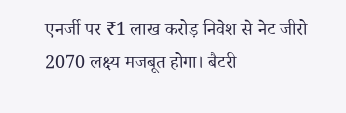एनर्जी पर ₹1 लाख करोड़ निवेश से नेट जीरो 2070 लक्ष्य मजबूत होगा। बैटरी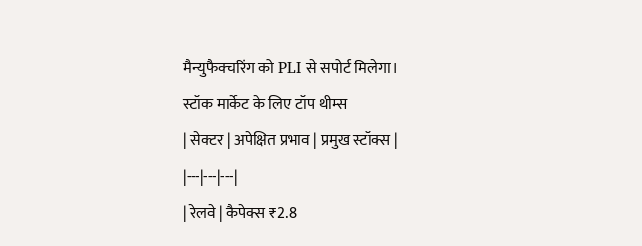मैन्युफैक्चरिंग को PLI से सपोर्ट मिलेगा।
स्टॉक मार्केट के लिए टॉप थीम्स
| सेक्टर | अपेक्षित प्रभाव | प्रमुख स्टॉक्स |
|---|---|---|
| रेलवे | कैपेक्स ₹2.8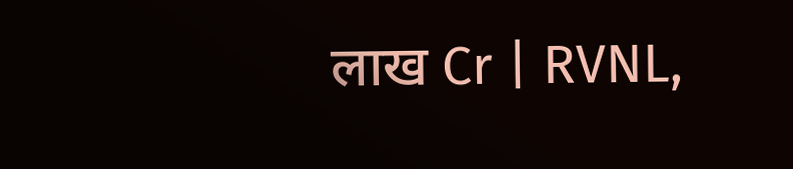लाख Cr | RVNL,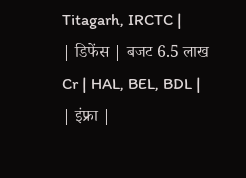Titagarh, IRCTC |
| डिफेंस | बजट 6.5 लाख Cr | HAL, BEL, BDL |
| इंफ्रा |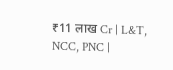₹11 लाख Cr | L&T, NCC, PNC |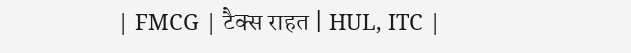| FMCG | टैक्स राहत | HUL, ITC |